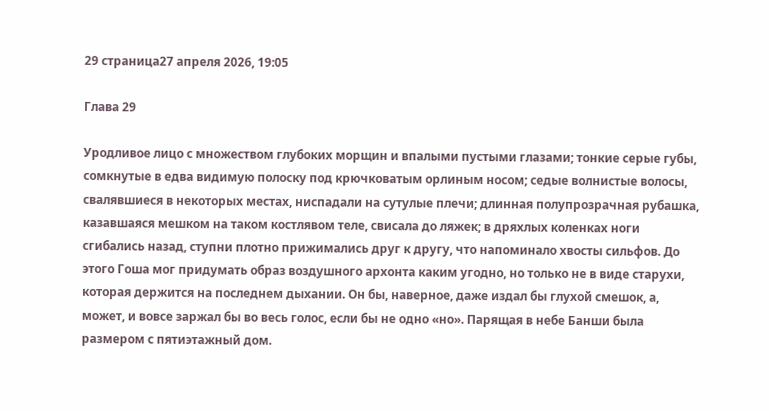29 страница27 апреля 2026, 19:05

Глава 29

Уродливое лицо с множеством глубоких морщин и впалыми пустыми глазами; тонкие серые губы, сомкнутые в едва видимую полоску под крючковатым орлиным носом; седые волнистые волосы, свалявшиеся в некоторых местах, ниспадали на сутулые плечи; длинная полупрозрачная рубашка, казавшаяся мешком на таком костлявом теле, свисала до ляжек; в дряхлых коленках ноги сгибались назад, ступни плотно прижимались друг к другу, что напоминало хвосты сильфов. До этого Гоша мог придумать образ воздушного архонта каким угодно, но только не в виде старухи, которая держится на последнем дыхании. Он бы, наверное, даже издал бы глухой смешок, а, может, и вовсе заржал бы во весь голос, если бы не одно «но». Парящая в небе Банши была размером с пятиэтажный дом.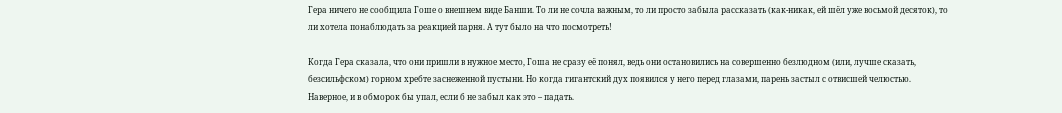Гера ничего не сообщила Гоше о внешнем виде Банши. То ли не сочла важным, то ли просто забыла рассказать (как-никак, ей шёл уже восьмой десяток), то ли хотела понаблюдать за реакцией парня. А тут было на что посмотреть!

Когда Гера сказала, что они пришли в нужное место, Гоша не сразу её понял, ведь они остановились на совершенно безлюдном (или, лучше сказать, безсильфском) горном хребте заснеженной пустыни. Но когда гигантский дух появился у него перед глазами, парень застыл с отвисшей челюстью. Наверное, и в обморок бы упал, если б не забыл как это – падать.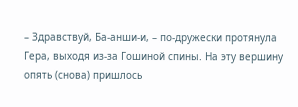– Здравствуй, Ба-анши-и, – по-дружески протянула Гера, выходя из-за Гошиной спины. На эту вершину опять (снова) пришлось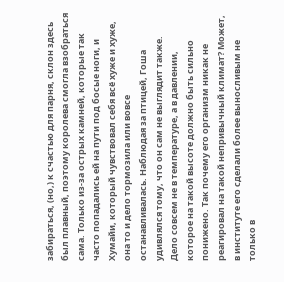забираться, (но,) к счастью для парня, склон здесь был плавный, поэтому королева смогла взобраться сама. Только из-за острых камней, которые так часто попадались ей на пути под босые ноги, и Хумайи, который чувствовал себя всё хуже и хуже, она то и дело тормозила или вовсе останавливалась. Наблюдая за птицей, Гоша удивлялся тому, что он сам не выглядит также. Дело совсем не в температуре, а в давлении, которое на такой высоте должно быть сильно понижено. Так почему его организм никак не реагировал на такой непривычный климат? Может, в институте его сделали более выносливым не только в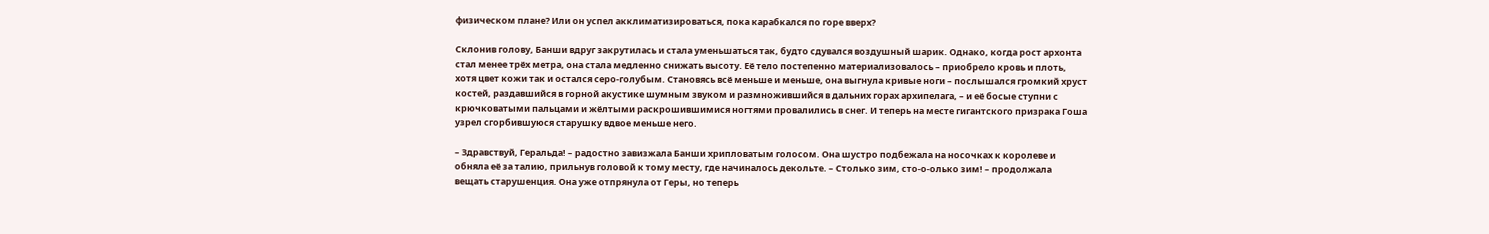физическом плане? Или он успел акклиматизироваться, пока карабкался по горе вверх?

Склонив голову, Банши вдруг закрутилась и стала уменьшаться так, будто сдувался воздушный шарик. Однако, когда рост архонта стал менее трёх метра, она стала медленно снижать высоту. Её тело постепенно материализовалось – приобрело кровь и плоть, хотя цвет кожи так и остался серо-голубым. Становясь всё меньше и меньше, она выгнула кривые ноги – послышался громкий хруст костей, раздавшийся в горной акустике шумным звуком и размножившийся в дальних горах архипелага, – и её босые ступни с крючковатыми пальцами и жёлтыми раскрошившимися ногтями провалились в снег. И теперь на месте гигантского призрака Гоша узрел сгорбившуюся старушку вдвое меньше него.

– Здравствуй, Геральда! – радостно завизжала Банши хрипловатым голосом. Она шустро подбежала на носочках к королеве и обняла её за талию, прильнув головой к тому месту, где начиналось декольте. – Столько зим, сто-о-олько зим! – продолжала вещать старушенция. Она уже отпрянула от Геры, но теперь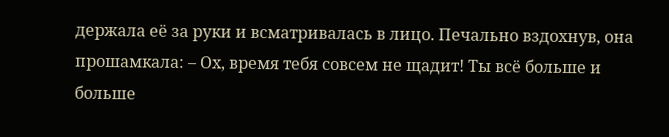держала её за руки и всматривалась в лицо. Печально вздохнув, она прошамкала: – Ох, время тебя совсем не щадит! Ты всё больше и больше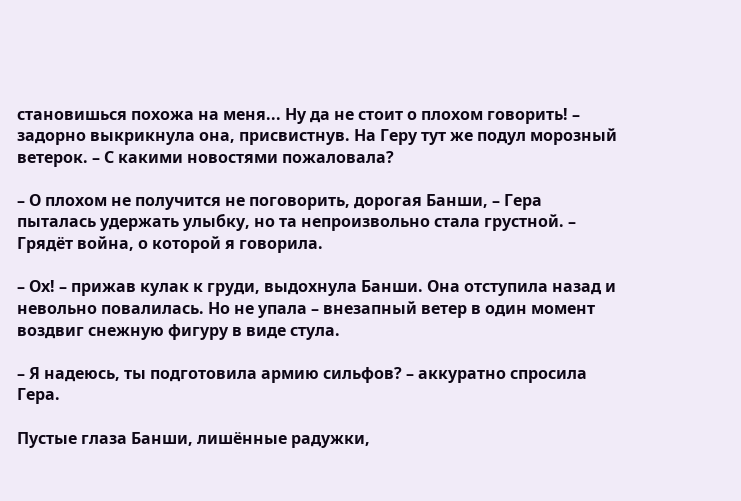становишься похожа на меня... Ну да не стоит о плохом говорить! – задорно выкрикнула она, присвистнув. На Геру тут же подул морозный ветерок. – С какими новостями пожаловала?

– О плохом не получится не поговорить, дорогая Банши, – Гера пыталась удержать улыбку, но та непроизвольно стала грустной. – Грядёт война, о которой я говорила.

– Ох! – прижав кулак к груди, выдохнула Банши. Она отступила назад и невольно повалилась. Но не упала – внезапный ветер в один момент воздвиг снежную фигуру в виде стула.

– Я надеюсь, ты подготовила армию сильфов? – аккуратно спросила Гера.

Пустые глаза Банши, лишённые радужки,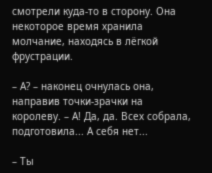смотрели куда-то в сторону. Она некоторое время хранила молчание, находясь в лёгкой фрустрации.

– А? – наконец очнулась она, направив точки-зрачки на королеву. – А! Да, да. Всех собрала, подготовила... А себя нет...

– Ты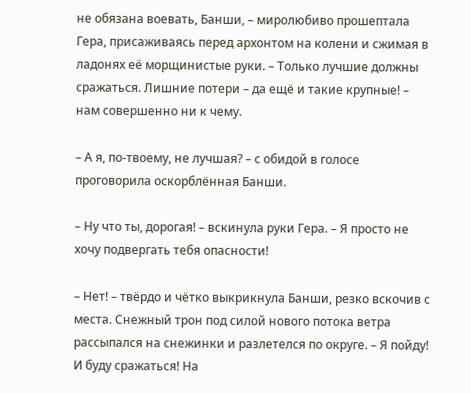не обязана воевать, Банши, – миролюбиво прошептала Гера, присаживаясь перед архонтом на колени и сжимая в ладонях её морщинистые руки. – Только лучшие должны сражаться. Лишние потери – да ещё и такие крупные! – нам совершенно ни к чему.

– А я, по-твоему, не лучшая? – с обидой в голосе проговорила оскорблённая Банши.

– Ну что ты, дорогая! – вскинула руки Гера. – Я просто не хочу подвергать тебя опасности!

– Нет! – твёрдо и чётко выкрикнула Банши, резко вскочив с места. Снежный трон под силой нового потока ветра рассыпался на снежинки и разлетелся по округе. – Я пойду! И буду сражаться! На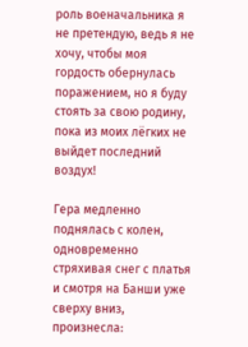роль военачальника я не претендую, ведь я не хочу, чтобы моя гордость обернулась поражением, но я буду стоять за свою родину, пока из моих лёгких не выйдет последний воздух!

Гера медленно поднялась с колен, одновременно стряхивая снег с платья и смотря на Банши уже сверху вниз, произнесла: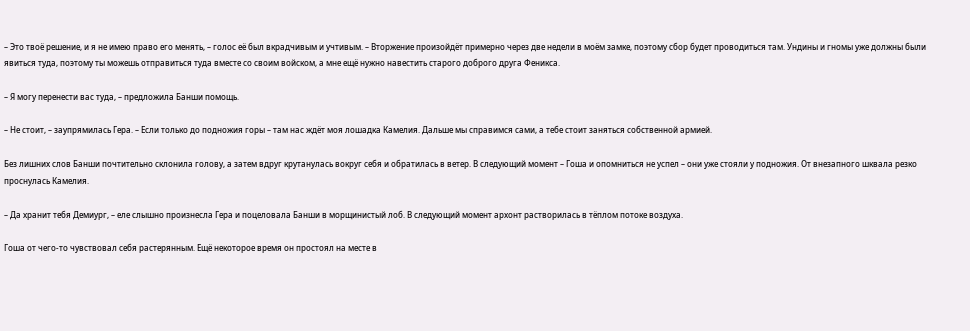– Это твоё решение, и я не имею право его менять, – голос её был вкрадчивым и учтивым. – Вторжение произойдёт примерно через две недели в моём замке, поэтому сбор будет проводиться там. Ундины и гномы уже должны были явиться туда, поэтому ты можешь отправиться туда вместе со своим войском, а мне ещё нужно навестить старого доброго друга Феникса.

– Я могу перенести вас туда, – предложила Банши помощь.

– Не стоит, – заупрямилась Гера. – Если только до подножия горы – там нас ждёт моя лошадка Камелия. Дальше мы справимся сами, а тебе стоит заняться собственной армией.

Без лишних слов Банши почтительно склонила голову, а затем вдруг крутанулась вокруг себя и обратилась в ветер. В следующий момент – Гоша и опомниться не успел – они уже стояли у подножия. От внезапного шквала резко проснулась Камелия.

– Да хранит тебя Демиург, – еле слышно произнесла Гера и поцеловала Банши в морщинистый лоб. В следующий момент архонт растворилась в тёплом потоке воздуха.

Гоша от чего-то чувствовал себя растерянным. Ещё некоторое время он простоял на месте в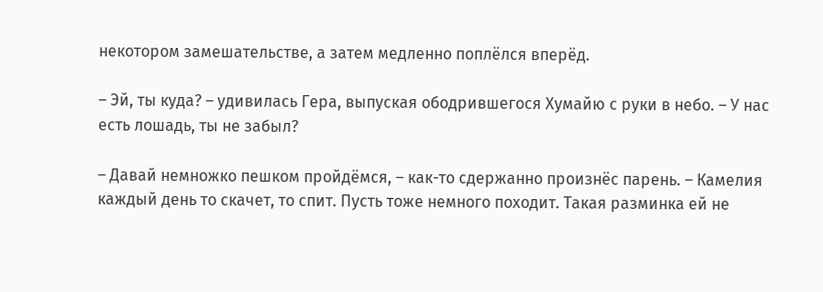некотором замешательстве, а затем медленно поплёлся вперёд.

– Эй, ты куда? – удивилась Гера, выпуская ободрившегося Хумайю с руки в небо. – У нас есть лошадь, ты не забыл?

– Давай немножко пешком пройдёмся, – как-то сдержанно произнёс парень. – Камелия каждый день то скачет, то спит. Пусть тоже немного походит. Такая разминка ей не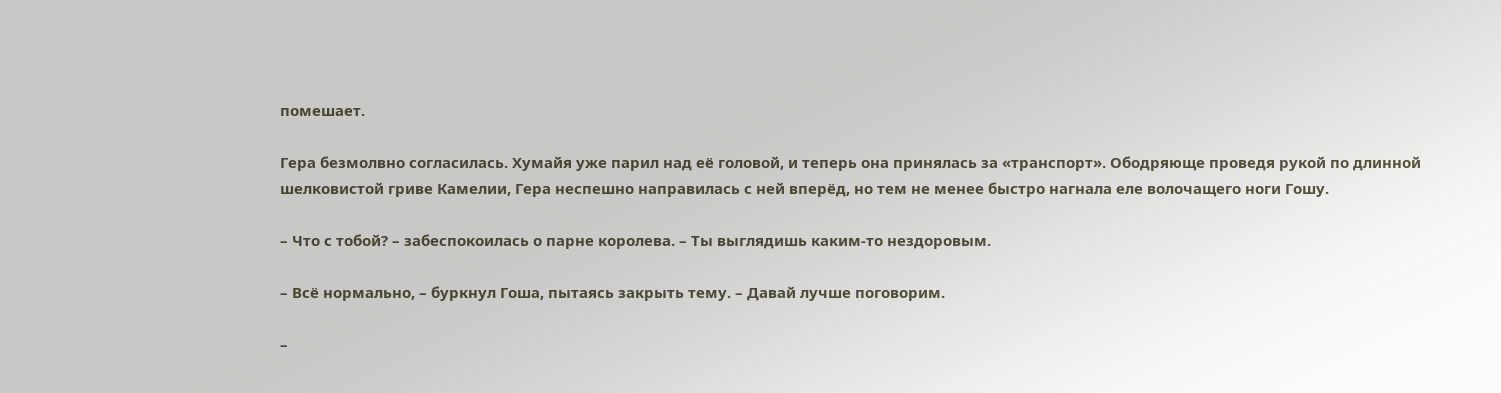помешает.

Гера безмолвно согласилась. Хумайя уже парил над её головой, и теперь она принялась за «транспорт». Ободряюще проведя рукой по длинной шелковистой гриве Камелии, Гера неспешно направилась с ней вперёд, но тем не менее быстро нагнала еле волочащего ноги Гошу.

– Что с тобой? – забеспокоилась о парне королева. – Ты выглядишь каким-то нездоровым.

– Всё нормально, – буркнул Гоша, пытаясь закрыть тему. – Давай лучше поговорим.

–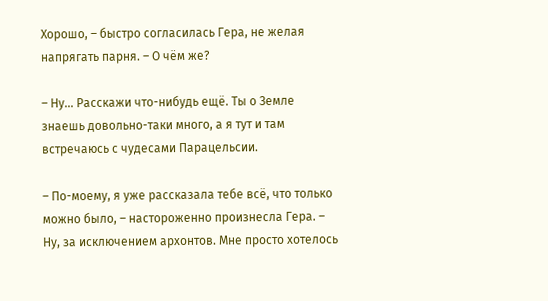Хорошо, – быстро согласилась Гера, не желая напрягать парня. – О чём же?

– Ну... Расскажи что-нибудь ещё. Ты о Земле знаешь довольно-таки много, а я тут и там встречаюсь с чудесами Парацельсии.

– По-моему, я уже рассказала тебе всё, что только можно было, – настороженно произнесла Гера. – Ну, за исключением архонтов. Мне просто хотелось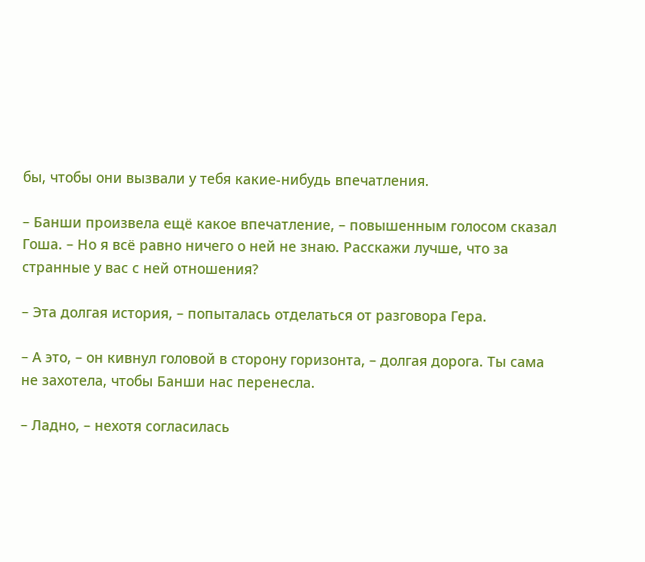бы, чтобы они вызвали у тебя какие-нибудь впечатления.

– Банши произвела ещё какое впечатление, – повышенным голосом сказал Гоша. – Но я всё равно ничего о ней не знаю. Расскажи лучше, что за странные у вас с ней отношения?

– Эта долгая история, – попыталась отделаться от разговора Гера.

– А это, – он кивнул головой в сторону горизонта, – долгая дорога. Ты сама не захотела, чтобы Банши нас перенесла.

– Ладно, – нехотя согласилась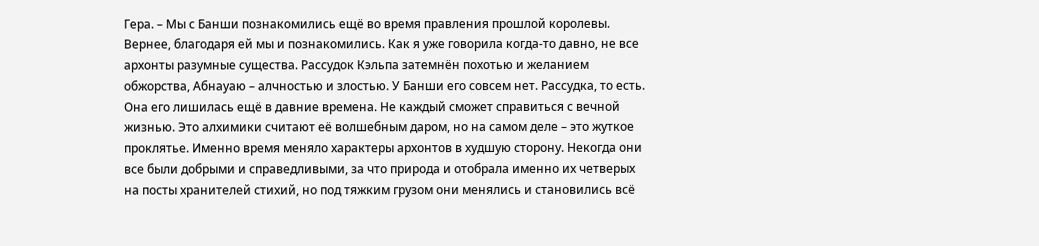Гера. – Мы с Банши познакомились ещё во время правления прошлой королевы. Вернее, благодаря ей мы и познакомились. Как я уже говорила когда-то давно, не все архонты разумные существа. Рассудок Кэльпа затемнён похотью и желанием обжорства, Абнауаю – алчностью и злостью. У Банши его совсем нет. Рассудка, то есть. Она его лишилась ещё в давние времена. Не каждый сможет справиться с вечной жизнью. Это алхимики считают её волшебным даром, но на самом деле – это жуткое проклятье. Именно время меняло характеры архонтов в худшую сторону. Некогда они все были добрыми и справедливыми, за что природа и отобрала именно их четверых на посты хранителей стихий, но под тяжким грузом они менялись и становились всё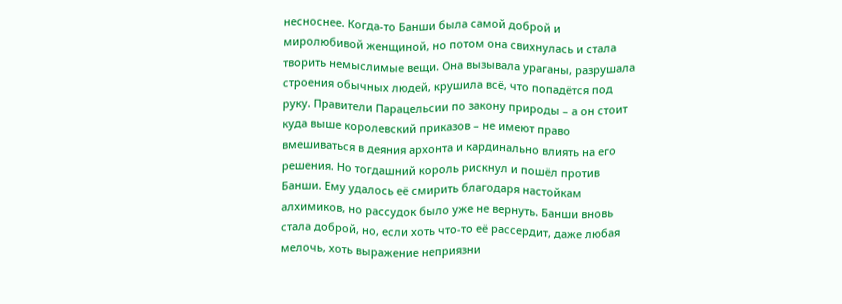несноснее. Когда-то Банши была самой доброй и миролюбивой женщиной, но потом она свихнулась и стала творить немыслимые вещи. Она вызывала ураганы, разрушала строения обычных людей, крушила всё, что попадётся под руку. Правители Парацельсии по закону природы – а он стоит куда выше королевский приказов – не имеют право вмешиваться в деяния архонта и кардинально влиять на его решения. Но тогдашний король рискнул и пошёл против Банши. Ему удалось её смирить благодаря настойкам алхимиков, но рассудок было уже не вернуть. Банши вновь стала доброй, но, если хоть что-то её рассердит, даже любая мелочь, хоть выражение неприязни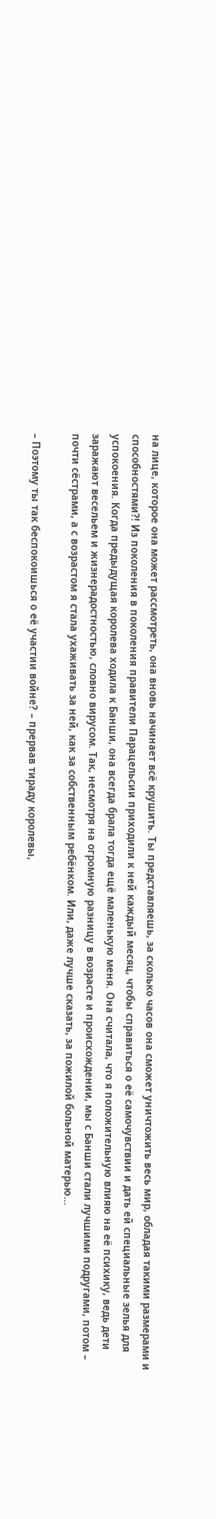на лице, которое она может рассмотреть, она вновь начинает всё крушить. Ты представляешь, за сколько часов она сможет уничтожить весь мир, обладая такими размерами и способностями?! Из поколения в поколения правители Парацельсии приходили к ней каждый месяц, чтобы справиться о её самочувствии и дать ей специальные зелья для успокоения. Когда предыдущая королева ходила к Банши, она всегда брала тогда ещё маленькую меня. Она считала, что я положительную влияю на её психику, ведь дети заражают весельем и жизнерадостностью, словно вирусом. Так, несмотря на огромную разницу в возрасте и происхождении, мы с Банши стали лучшими подругами, потом – почти сёстрами, а с возрастом я стала ухаживать за ней, как за собственным ребёнком. Или, даже лучше сказать, за пожилой больной матерью...

– Поэтому ты так беспокоишься о её участии войне? – прервав тираду королевы,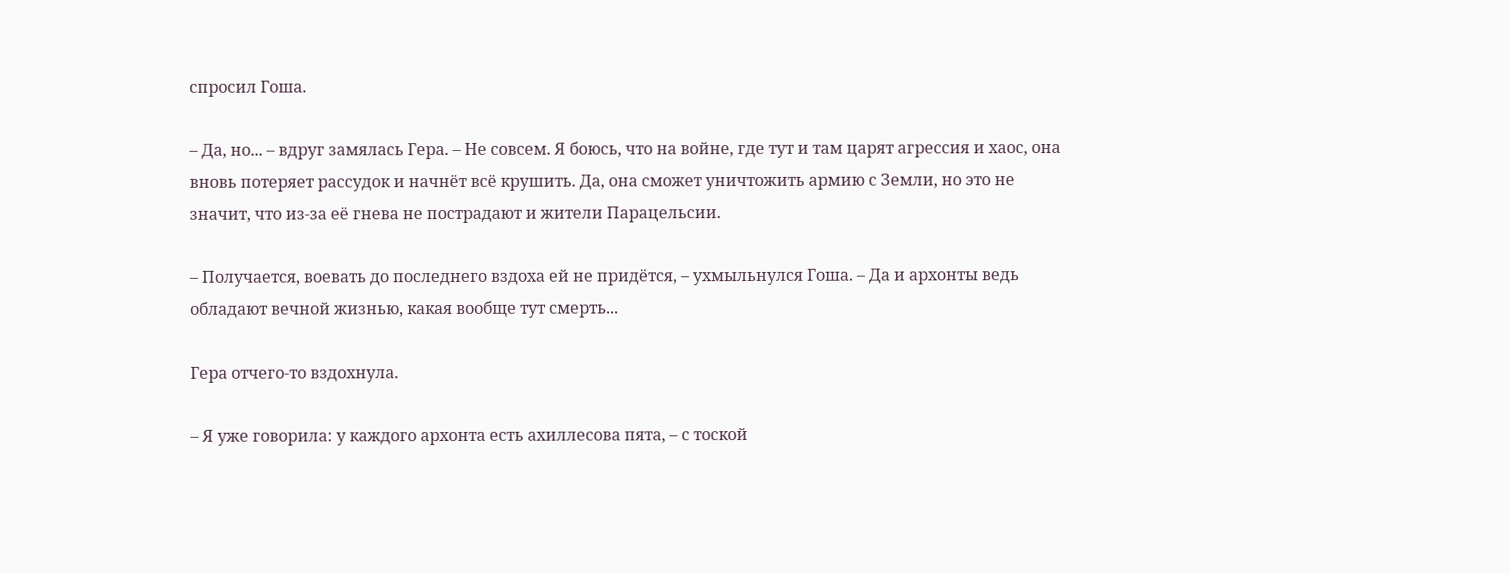спросил Гоша.

– Да, но... – вдруг замялась Гера. – Не совсем. Я боюсь, что на войне, где тут и там царят агрессия и хаос, она вновь потеряет рассудок и начнёт всё крушить. Да, она сможет уничтожить армию с Земли, но это не значит, что из-за её гнева не пострадают и жители Парацельсии.

– Получается, воевать до последнего вздоха ей не придётся, – ухмыльнулся Гоша. – Да и архонты ведь обладают вечной жизнью, какая вообще тут смерть...

Гера отчего-то вздохнула.

– Я уже говорила: у каждого архонта есть ахиллесова пята, – с тоской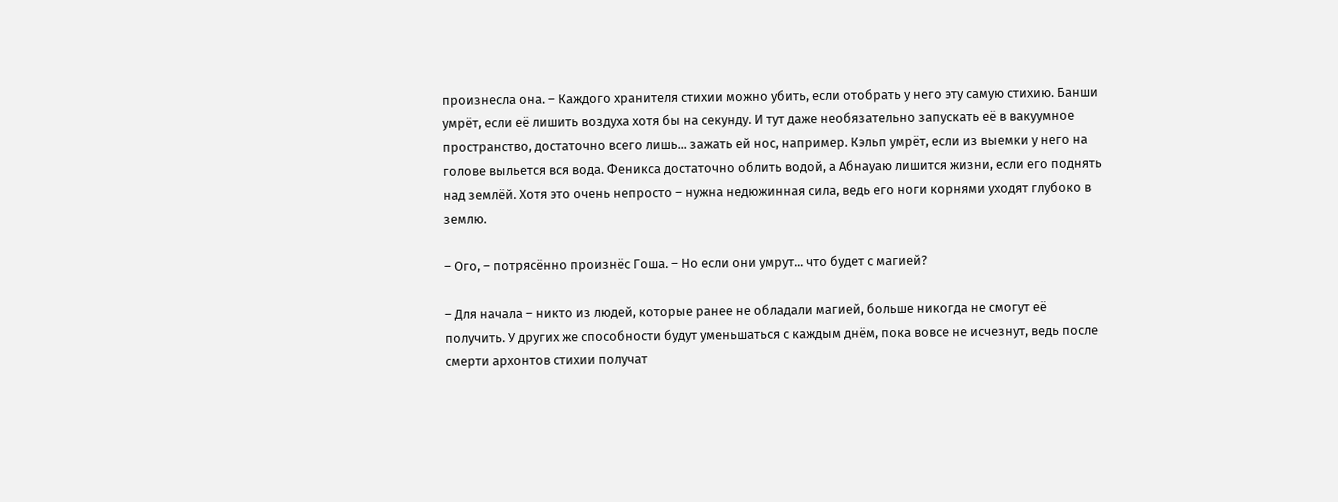произнесла она. – Каждого хранителя стихии можно убить, если отобрать у него эту самую стихию. Банши умрёт, если её лишить воздуха хотя бы на секунду. И тут даже необязательно запускать её в вакуумное пространство, достаточно всего лишь... зажать ей нос, например. Кэльп умрёт, если из выемки у него на голове выльется вся вода. Феникса достаточно облить водой, а Абнауаю лишится жизни, если его поднять над землёй. Хотя это очень непросто – нужна недюжинная сила, ведь его ноги корнями уходят глубоко в землю.

– Ого, – потрясённо произнёс Гоша. – Но если они умрут... что будет с магией?

– Для начала – никто из людей, которые ранее не обладали магией, больше никогда не смогут её получить. У других же способности будут уменьшаться с каждым днём, пока вовсе не исчезнут, ведь после смерти архонтов стихии получат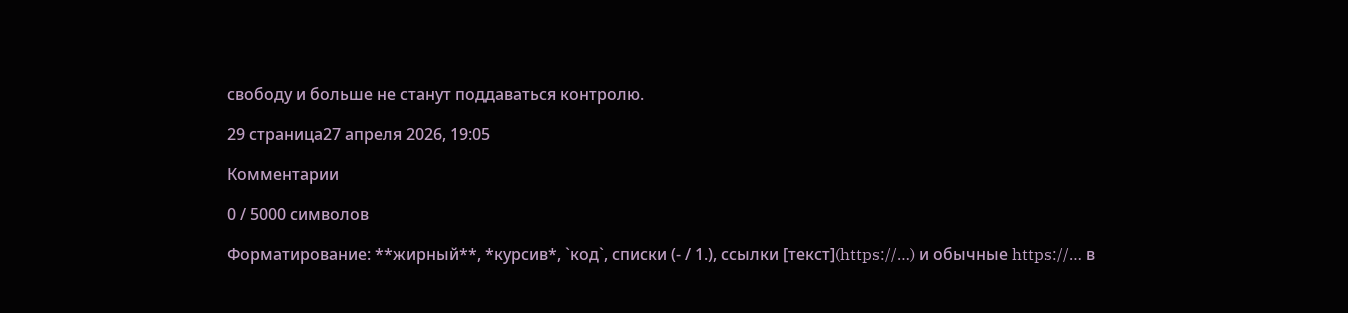свободу и больше не станут поддаваться контролю.

29 страница27 апреля 2026, 19:05

Комментарии

0 / 5000 символов

Форматирование: **жирный**, *курсив*, `код`, списки (- / 1.), ссылки [текст](https://…) и обычные https://… в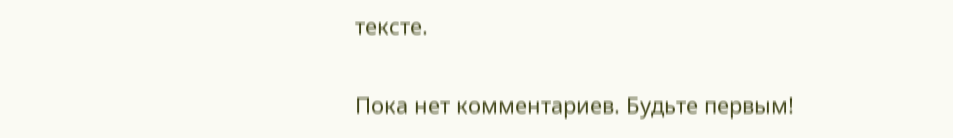тексте.

Пока нет комментариев. Будьте первым!